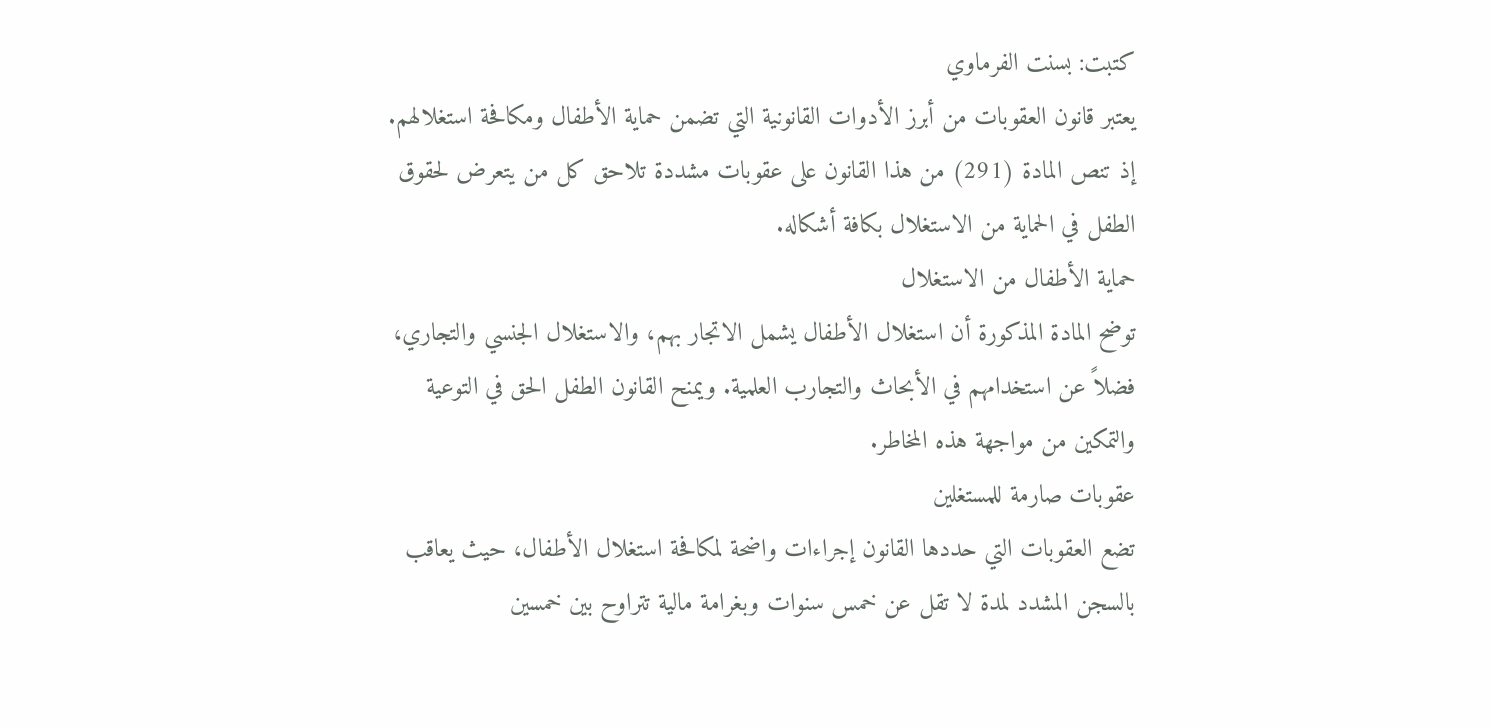كتبت: بسنت الفرماوي
يعتبر قانون العقوبات من أبرز الأدوات القانونية التي تضمن حماية الأطفال ومكافحة استغلالهم. إذ تنص المادة (291) من هذا القانون على عقوبات مشددة تلاحق كل من يتعرض لحقوق الطفل في الحماية من الاستغلال بكافة أشكاله.
حماية الأطفال من الاستغلال
توضح المادة المذكورة أن استغلال الأطفال يشمل الاتجار بهم، والاستغلال الجنسي والتجاري، فضلاً عن استخدامهم في الأبحاث والتجارب العلمية. ويمنح القانون الطفل الحق في التوعية والتمكين من مواجهة هذه المخاطر.
عقوبات صارمة للمستغلين
تضع العقوبات التي حددها القانون إجراءات واضحة لمكافحة استغلال الأطفال، حيث يعاقب بالسجن المشدد لمدة لا تقل عن خمس سنوات وبغرامة مالية تتراوح بين خمسين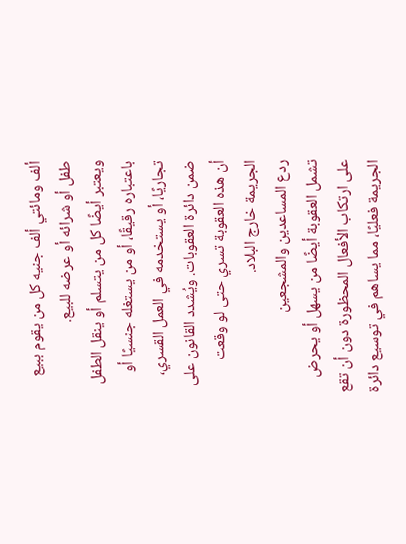ألف ومائتي ألف جنيه كل من يقوم ببيع طفل أو شرائه أو عرضه للبيع.
ويعتبر أيضًا كل من يتسلم أو ينقل الطفل باعتباره رقيقًا، أو من يستغله جنسيًا أو تجاريًا، أو يستخدمه في العمل القسري، ضمن دائرة العقوبات. ويُشدد القانون على أن هذه العقوبة تسري حتى لو وقعت الجريمة خارج البلاد.
ردع المساعدين والمشجعين
تشمل العقوبة أيضًا من يسهل أو يحرض على ارتكاب الأفعال المحظورة دون أن تقع الجريمة فعليًا، مما يساهم في توسيع دائرة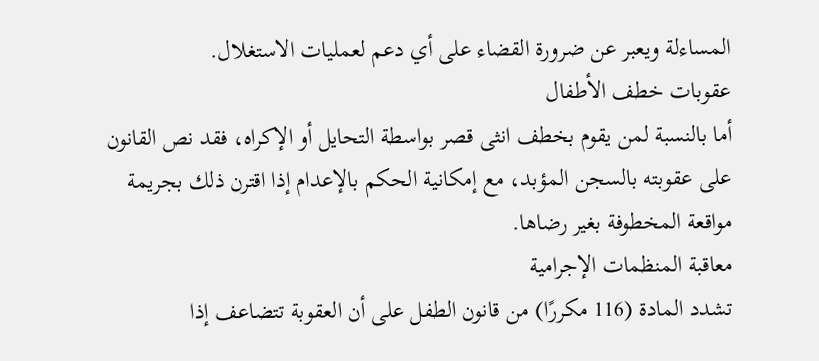المساءلة ويعبر عن ضرورة القضاء على أي دعم لعمليات الاستغلال.
عقوبات خطف الأطفال
أما بالنسبة لمن يقوم بخطف انثى قصر بواسطة التحايل أو الإكراه، فقد نص القانون على عقوبته بالسجن المؤبد، مع إمكانية الحكم بالإعدام إذا اقترن ذلك بجريمة مواقعة المخطوفة بغير رضاها.
معاقبة المنظمات الإجرامية
تشدد المادة (116 مكررًا) من قانون الطفل على أن العقوبة تتضاعف إذا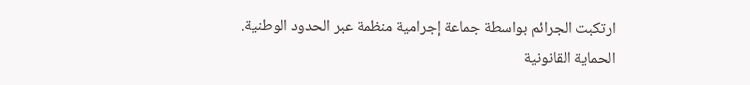ارتكبت الجرائم بواسطة جماعة إجرامية منظمة عبر الحدود الوطنية.
الحماية القانونية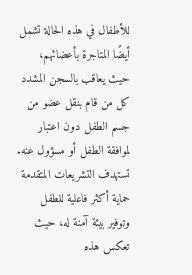للأطفال في هذه الحالة تشمل أيضًا المتاجرة بأعضائهم، حيث يعاقب بالسجن المشدد كل من قام بنقل عضو من جسم الطفل دون اعتبار لموافقة الطفل أو مسؤول عنه.
تستهدف التشريعات المتقدمة حماية أكثر فاعلية للطفل وتوفير بيئة آمنة له، حيث تعكس هذه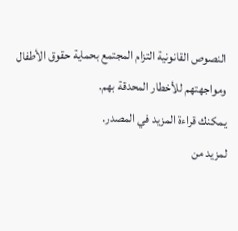النصوص القانونية التزام المجتمع بحماية حقوق الأطفال ومواجهتهم للأخطار المحدقة بهم.
يمكنك قراءة المزيد في المصدر.
لمزيد من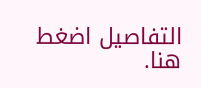التفاصيل اضغط هنا.